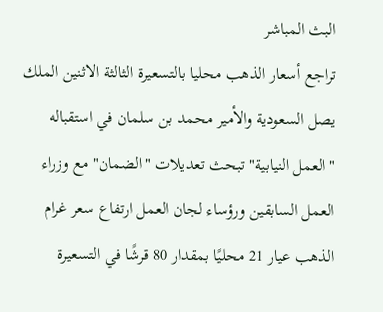البث المباشر
تراجع أسعار الذهب محليا بالتسعيرة الثالثة الاثنين الملك يصل السعودية والأمير محمد بن سلمان في استقباله "العمل النيابية" تبحث تعديلات "الضمان" مع وزراء العمل السابقين ورؤساء لجان العمل ارتفاع سعر غرام الذهب عيار 21 محليًا بمقدار 80 قرشًا في التسعيرة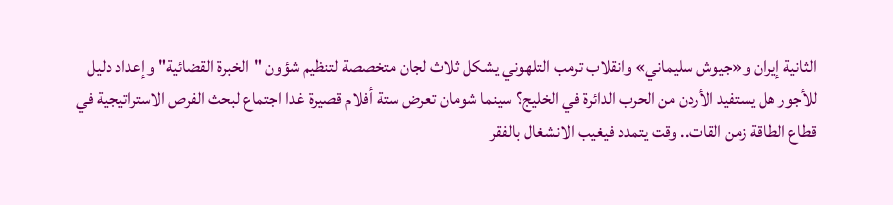الثانية إيران و«جيوش سليماني» وانقلاب ترمب التلهوني يشكل ثلاث لجان متخصصة لتنظيم شؤون "الخبرة القضائية" وإعداد دليل للأجور هل يستفيد الأردن من الحرب الدائرة في الخليج؟ سينما شومان تعرض ستة أفلام قصيرة غدا اجتماع لبحث الفرص الاستراتيجية في قطاع الطاقة زمن القات.. وقت يتمدد فيغيب الانشغال بالفقر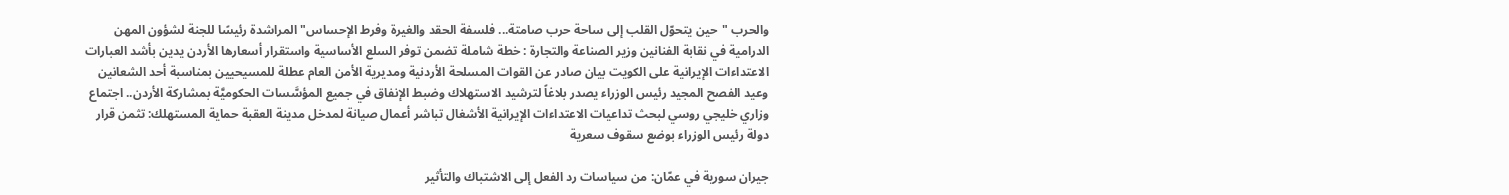والحرب "حين يتحوّل القلب إلى ساحة حرب صامتة... فلسفة الحقد والغيرة وفرط الإحساس" المراشدة رئيسًا للجنة لشؤون المهن الدرامية في نقابة الفنانين وزير الصناعة والتجارة : خطة شاملة تضمن توفر السلع الأساسية واستقرار أسعارها الأردن يدين بأشد العبارات الاعتداءات الإيرانية على الكويت بيان صادر عن القوات المسلحة الأردنية ومديرية الأمن العام عطلة للمسيحيين بمناسبة أحد الشعانين وعيد الفصح المجيد رئيس الوزراء يصدر بلاغاً لترشيد الاستهلاك وضبط الإنفاق في جميع المؤسَّسات الحكوميَّة بمشاركة الأردن.. اجتماع وزاري خليجي روسي لبحث تداعيات الاعتداءات الإيرانية الأشغال تباشر أعمال صيانة لمدخل مدينة العقبة حماية المستهلك: تثمن قرار دولة رئيس الوزراء بوضع سقوف سعرية

جيران سورية في عمّان: من سياسات رد الفعل إلى الاشتباك والتأثير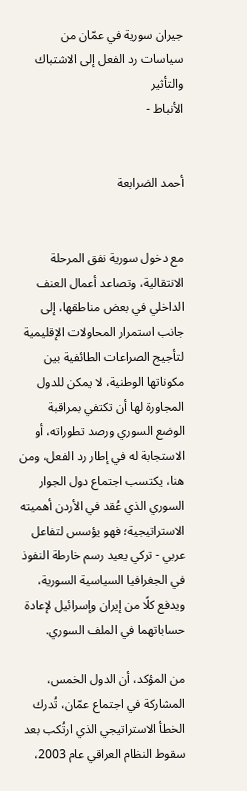جيران سورية في عمّان من سياسات رد الفعل إلى الاشتباك والتأثير
الأنباط -


أحمد الضرابعة


مع دخول سورية نفق المرحلة الانتقالية، وتصاعد أعمال العنف الداخلي في بعض مناطقها، إلى جانب استمرار المحاولات الإقليمية لتأجيج الصراعات الطائفية بين مكوناتها الوطنية، لا يمكن للدول المجاورة لها أن تكتفي بمراقبة الوضع السوري ورصد تطوراته، أو الاستجابة له في إطار رد الفعل، ومن هنا، يكتسب اجتماع دول الجوار السوري الذي عُقد في الأردن أهميته الاستراتيجية؛ فهو يؤسس لتفاعل عربي - تركي يعيد رسم خارطة النفوذ في الجغرافيا السياسية السورية، ويدفع كلًا من إيران وإسرائيل لإعادة حساباتهما في الملف السوري.

من المؤكد، أن الدول الخمس، المشاركة في اجتماع عمّان، تُدرك الخطأ الاستراتيجي الذي ارتُكب بعد سقوط النظام العراقي عام 2003،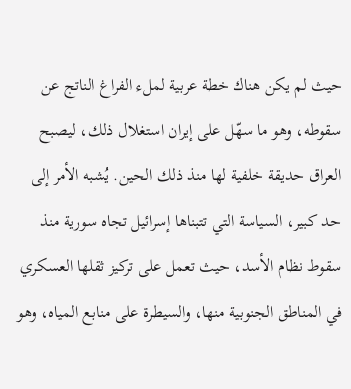حيث لم يكن هناك خطة عربية لملء الفراغ الناتج عن سقوطه، وهو ما سهّل على إيران استغلال ذلك، ليصبح العراق حديقة خلفية لها منذ ذلك الحين. يُشبه الأمر إلى حد كبير، السياسة التي تتبناها إسرائيل تجاه سورية منذ سقوط نظام الأسد، حيث تعمل على تركيز ثقلها العسكري في المناطق الجنوبية منها، والسيطرة على منابع المياه، وهو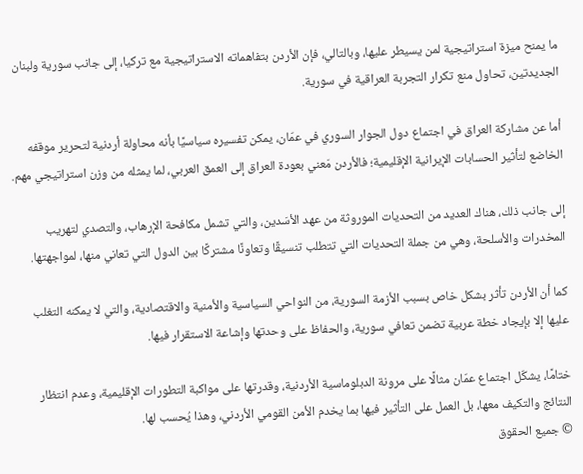ما يمنح ميزة استراتيجية لمن يسيطر عليها، وبالتالي، فإن الأردن بتفاهماته الاستراتيجية مع تركيا، إلى جانب سورية ولبنان الجديدتين، تحاول منع تكرار التجربة العراقية في سورية.

أما عن مشاركة العراق في اجتماع دول الجوار السوري في عمّان، يمكن تفسيره سياسيًا بأنه محاولة أردنية لتحرير موقفه الخاضع لتأثير الحسابات الإيرانية الإقليمية؛ فالأردن مَعني بعودة العراق إلى العمق العربي، لما يمثله من وزن استراتيجي مهم.

إلى جانب ذلك، هناك العديد من التحديات الموروثة من عهد الأسَدين، والتي تشمل مكافحة الإرهاب، والتصدي لتهريب المخدرات والأسلحة، وهي من جملة التحديات التي تتطلب تنسيقًا وتعاونًا مشتركًا بين الدول التي تعاني منها، لمواجهتها.

كما أن الأردن تأثر بشكل خاص بسبب الأزمة السورية، من النواحي السياسية والأمنية والاقتصادية، والتي لا يمكنه التغلب عليها إلا بإيجاد خطة عربية تضمن تعافي سورية، والحفاظ على وحدتها وإشاعة الاستقرار فيها.

ختامًا، يشكّل اجتماع عمّان مثالًا على مرونة الدبلوماسية الأردنية، وقدرتها على مواكبة التطورات الإقليمية، وعدم انتظار النتائج والتكيف معها، بل العمل على التأثير فيها بما يخدم الأمن القومي الأردني، وهذا يُحسب لها.
© جميع الحقوق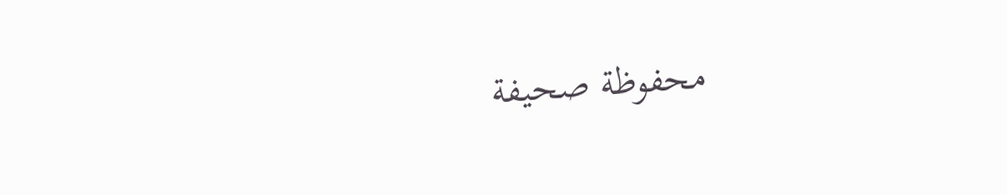محفوظة صحيفة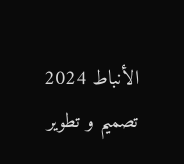الأنباط 2024
تصميم و تطوير